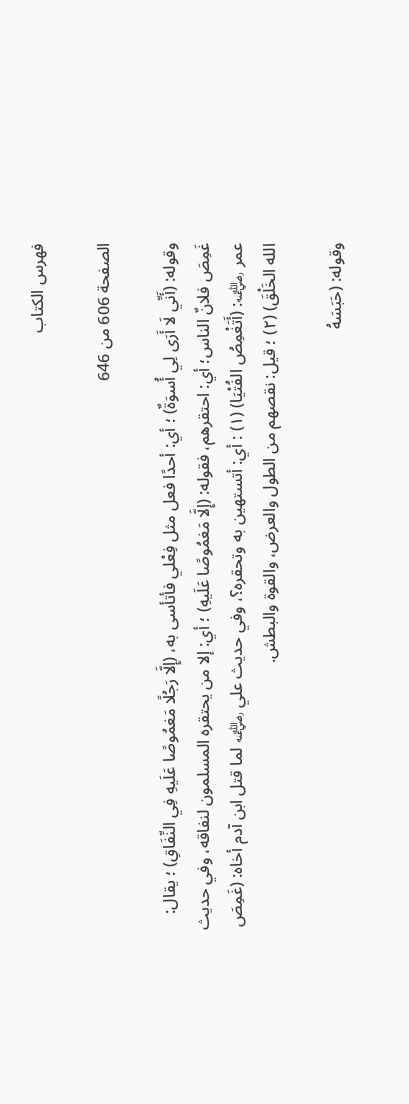فهرس الكتاب

الصفحة 606 من 646

وقوله: (أَنِّي لَا أَرَى لِي أُسوَةٌ) ؛ أي: أحدًا فعل مثل فِعْلي فأتأسى به، (إِلَّا رَجُلًا مَغمُوصًا عَلَيهِ فِي النِّفَاقِ) ؛ يقال: غَمِصَ فلانٌ الناس؛ أي: احتقرهم، فقوله: (إِلَّا مَغمُوصًا عَلَيهِ) ؛ أي: إلا من يحتقره المسلمون لنفاقه، وفي حديث عمر ﵁: (أَتَغْمِصُ الفُتْيَا) (١) : أي: أتستهين به وتحقره؟، وفي حديث علي ﵁ لما قتل ابن آدم أخاه: (غَمِصَ الله الخَلْقَ) (٢) ؛ قيل: نقصهم من الطول والعرض، والقوة والبطش.

وقوله: (حَبَسَهُ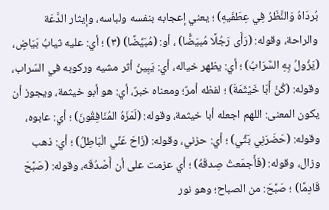بُردَاهُ وَالنَّظَرُ فِي عِطَفَيهِ) ؛ يعني إعجابه بنفسه ولباسه، وإيثار الدَّعَة والراحة، وقوله: (رَأَى رَجُلًا مُبيَضًّا) ، أو: (مُبَيِّضًا) (٣) ؛ أي: عليه ثيابُ بَيَاضٍ، (يَزُولُ بِهِ السَّرَابُ) ؛ أي: يظهر خياله، أي: يَبِينُ أثر مشيه وركوبه في السّراب، وقوله: (كُنْ أَبَا خَيْثَمَةَ) ؛ لفظه أمرٌ؛ ومعناه خبرٌ، أي: هو أبو خيثمة، ويجوز أن يكون المعنى: اللهم اجعله أبا خيثمة، وقوله: (لَمَزَهُ المُنَافِقُونَ) ؛ أي: عابوه، وقوله: (حَضَرَنِي بَثِّي) ؛ أي: حزني، وقوله: (زَاحَ عَنِّي الْبَاطِلُ) ؛ أي: ذهب وزال، وقوله: (فَأَجمَعتُ صِدقَهُ) ؛ أي عزمت على أن أَصْدُقَه، وقوله: (صَبَّحَ قَادِمًا) ؛ صَبَّحَ: من الصباح؛ وهو نور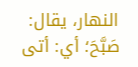النهار، يقال: صَبَّحَ؛ أي: أتى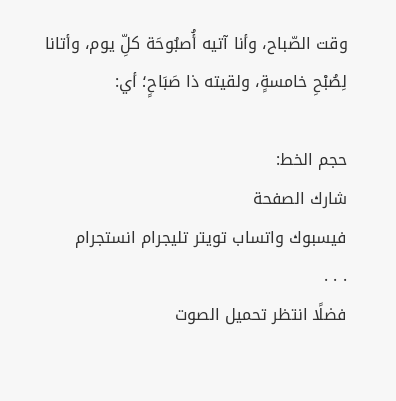وقت الصّباح، وأنا آتيه أُصبُوحَة كلِّ يوم، وأتانا لِصُبْحِ خامسةٍ، ولقيته ذا صَبَاحٍ؛ أي:

حجم الخط:
شارك الصفحة
فيسبوك واتساب تويتر تليجرام انستجرام
. . .
فضلًا انتظر تحميل الصوت